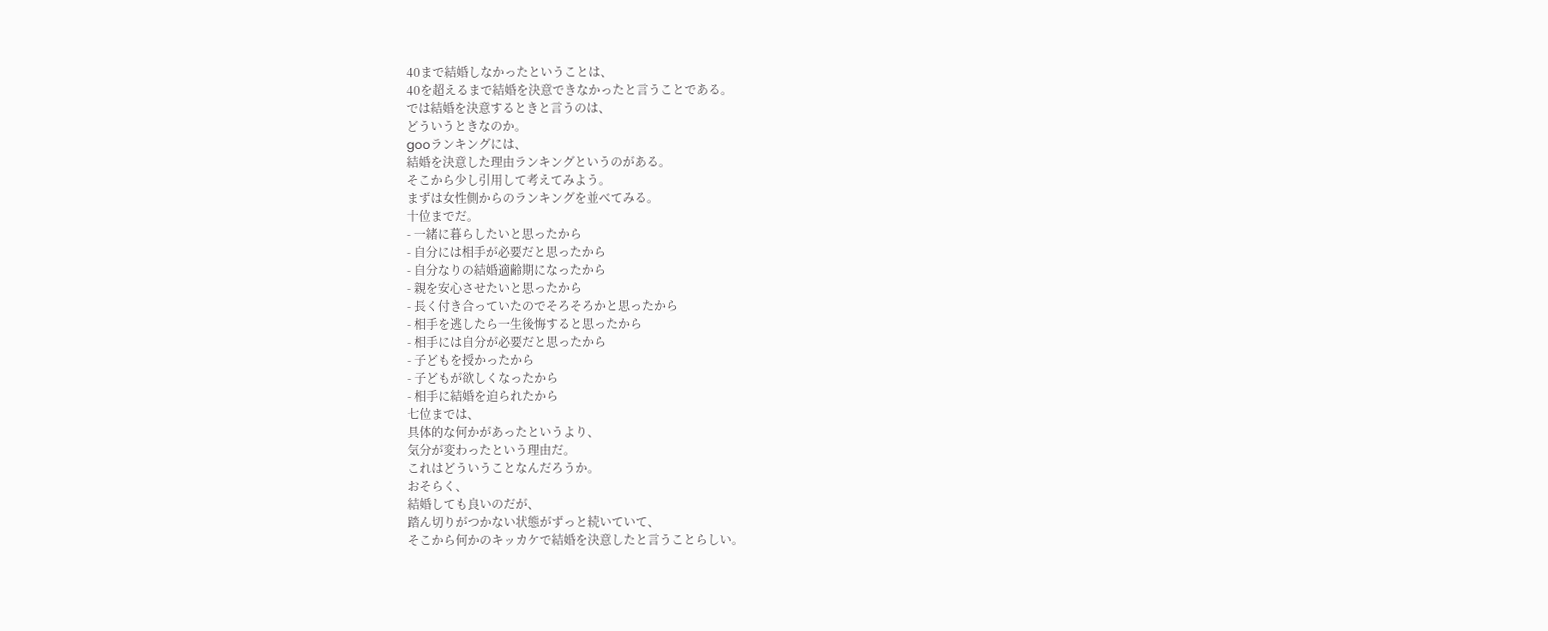40まで結婚しなかったということは、
40を超えるまで結婚を決意できなかったと言うことである。
では結婚を決意するときと言うのは、
どういうときなのか。
gooランキングには、
結婚を決意した理由ランキングというのがある。
そこから少し引用して考えてみよう。
まずは女性側からのランキングを並べてみる。
十位までだ。
- 一緒に暮らしたいと思ったから
- 自分には相手が必要だと思ったから
- 自分なりの結婚適齢期になったから
- 親を安心させたいと思ったから
- 長く付き合っていたのでそろそろかと思ったから
- 相手を逃したら一生後悔すると思ったから
- 相手には自分が必要だと思ったから
- 子どもを授かったから
- 子どもが欲しくなったから
- 相手に結婚を迫られたから
七位までは、
具体的な何かがあったというより、
気分が変わったという理由だ。
これはどういうことなんだろうか。
おそらく、
結婚しても良いのだが、
踏ん切りがつかない状態がずっと続いていて、
そこから何かのキッカケで結婚を決意したと言うことらしい。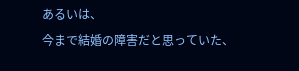あるいは、
今まで結婚の障害だと思っていた、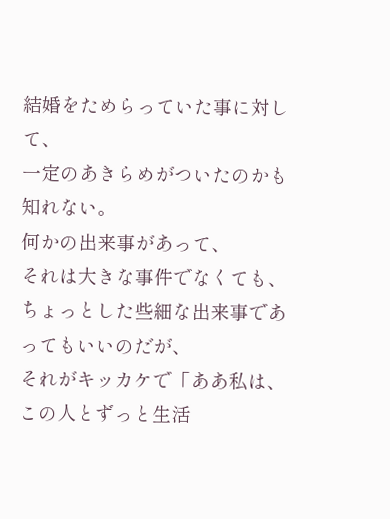結婚をためらっていた事に対して、
一定のあきらめがついたのかも知れない。
何かの出来事があって、
それは大きな事件でなくても、
ちょっとした些細な出来事であってもいいのだが、
それがキッカケで「ああ私は、
この人とずっと生活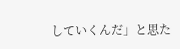していくんだ」と思た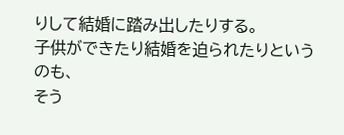りして結婚に踏み出したりする。
子供ができたり結婚を迫られたりというのも、
そう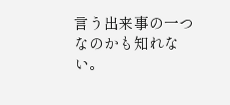言う出来事の一つなのかも知れない。